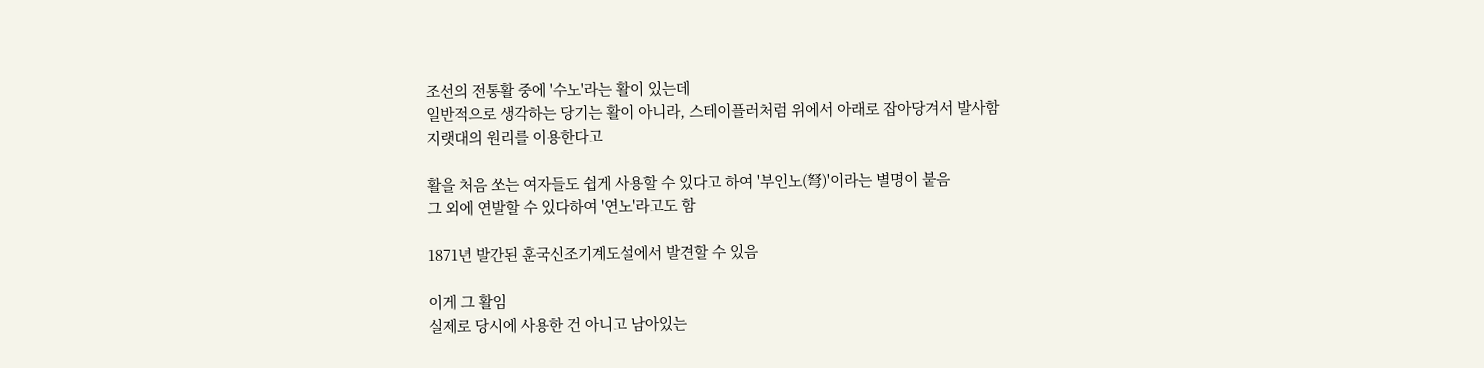조선의 전통활 중에 '수노'라는 활이 있는데
일반적으로 생각하는 당기는 활이 아니라, 스테이플러처럼 위에서 아래로 잡아당겨서 발사함
지랫대의 원리를 이용한다고

활을 처음 쏘는 여자들도 쉽게 사용할 수 있다고 하여 '부인노(弩)'이라는 별명이 붙음
그 외에 연발할 수 있다하여 '연노'라고도 함

1871년 발간된 훈국신조기계도설에서 발견할 수 있음

이게 그 활임
실제로 당시에 사용한 건 아니고 남아있는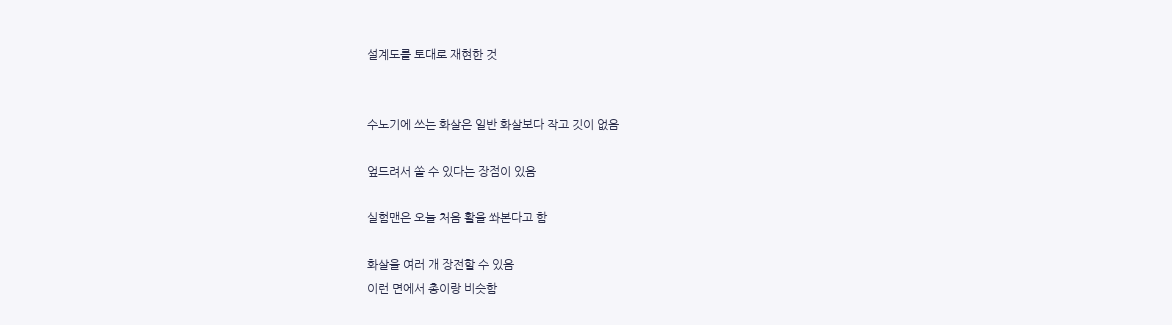설계도를 토대로 재현한 것


수노기에 쓰는 화살은 일반 화살보다 작고 깃이 없음

엎드려서 쏠 수 있다는 장점이 있음

실험맨은 오늘 처음 활을 쏴본다고 함

화살을 여러 개 장전할 수 있음
이런 면에서 총이랑 비슷함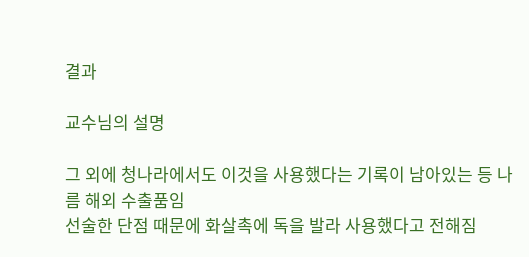결과

교수님의 설명

그 외에 청나라에서도 이것을 사용했다는 기록이 남아있는 등 나름 해외 수출품임
선술한 단점 때문에 화살촉에 독을 발라 사용했다고 전해짐